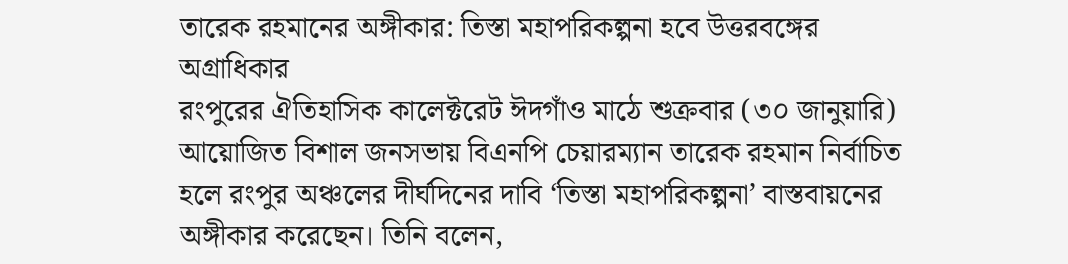তারেক রহমানের অঙ্গীকার: তিস্তা মহাপরিকল্পনা হবে উত্তরবঙ্গের অগ্রাধিকার
রংপুরের ঐতিহাসিক কালেক্টরেট ঈদগাঁও মাঠে শুক্রবার (৩০ জানুয়ারি) আয়োজিত বিশাল জনসভায় বিএনপি চেয়ারম্যান তারেক রহমান নির্বাচিত হলে রংপুর অঞ্চলের দীর্ঘদিনের দাবি ‘তিস্তা মহাপরিকল্পনা’ বাস্তবায়নের অঙ্গীকার করেছেন। তিনি বলেন,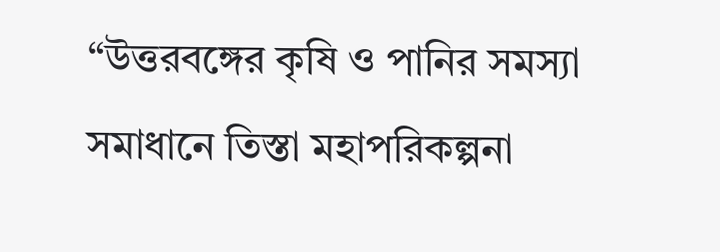“উত্তরবঙ্গের কৃষি ও পানির সমস্যা সমাধানে তিস্তা মহাপরিকল্পনা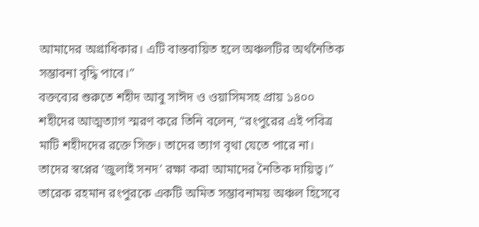আমাদের অগ্রাধিকার। এটি বাস্তবায়িত হলে অঞ্চলটির অর্থনৈতিক সম্ভাবনা বৃদ্ধি পাবে।”
বক্তব্যের শুরুতে শহীদ আবু সাঈদ ও ওয়াসিমসহ প্রায় ১৪০০ শহীদের আত্মত্যাগ স্মরণ করে তিনি বলেন, “রংপুরের এই পবিত্র মাটি শহীদদের রক্তে সিক্ত। তাদের ত্যাগ বৃথা যেতে পারে না। তাদের স্বপ্নের ‘জুলাই সনদ’ রক্ষা করা আমাদের নৈতিক দায়িত্ব।”
তারেক রহমান রংপুরকে একটি অমিত সম্ভাবনাময় অঞ্চল হিসেবে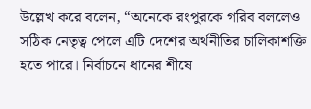উল্লেখ করে বলেন, “অনেকে রংপুরকে গরিব বললেও সঠিক নেতৃত্ব পেলে এটি দেশের অর্থনীতির চালিকাশক্তি হতে পারে। নির্বাচনে ধানের শীষে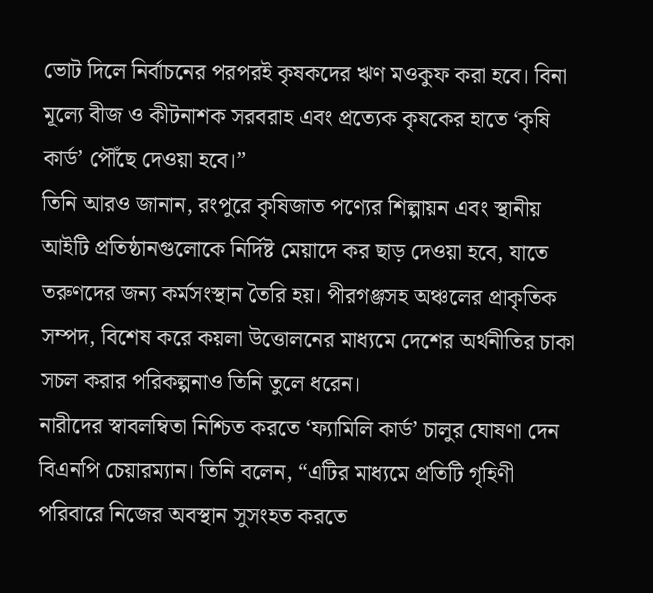ভোট দিলে নির্বাচনের পরপরই কৃষকদের ঋণ মওকুফ করা হবে। বিনা মূল্যে বীজ ও কীটনাশক সরবরাহ এবং প্রত্যেক কৃষকের হাতে ‘কৃষি কার্ড’ পৌঁছে দেওয়া হবে।”
তিনি আরও জানান, রংপুরে কৃষিজাত পণ্যের শিল্পায়ন এবং স্থানীয় আইটি প্রতিষ্ঠানগুলোকে নির্দিষ্ট মেয়াদে কর ছাড় দেওয়া হবে, যাতে তরুণদের জন্য কর্মসংস্থান তৈরি হয়। পীরগঞ্জসহ অঞ্চলের প্রাকৃতিক সম্পদ, বিশেষ করে কয়লা উত্তোলনের মাধ্যমে দেশের অর্থনীতির চাকা সচল করার পরিকল্পনাও তিনি তুলে ধরেন।
নারীদের স্বাবলম্বিতা নিশ্চিত করতে ‘ফ্যামিলি কার্ড’ চালুর ঘোষণা দেন বিএনপি চেয়ারম্যান। তিনি বলেন, “এটির মাধ্যমে প্রতিটি গৃহিণী পরিবারে নিজের অবস্থান সুসংহত করতে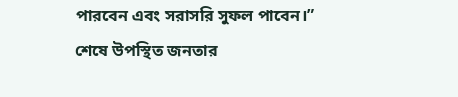পারবেন এবং সরাসরি সুফল পাবেন।”
শেষে উপস্থিত জনতার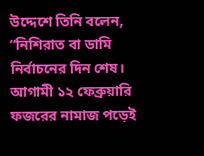উদ্দেশে তিনি বলেন, “নিশিরাত বা ডামি নির্বাচনের দিন শেষ। আগামী ১২ ফেব্রুয়ারি ফজরের নামাজ পড়েই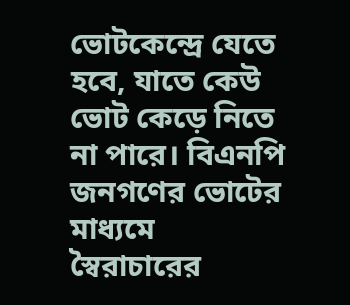ভোটকেন্দ্রে যেতে হবে, যাতে কেউ ভোট কেড়ে নিতে না পারে। বিএনপি জনগণের ভোটের মাধ্যমে স্বৈরাচারের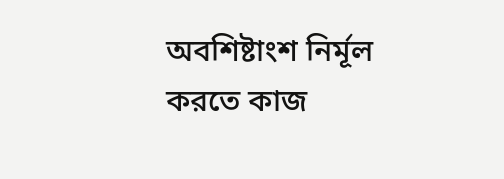অবশিষ্টাংশ নির্মূল করতে কাজ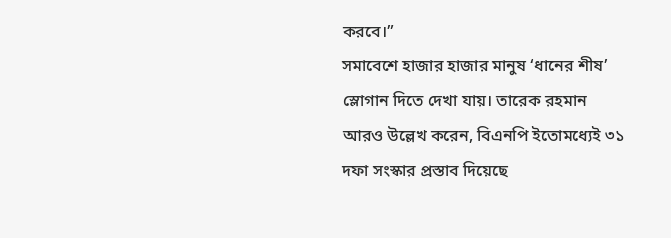করবে।”
সমাবেশে হাজার হাজার মানুষ ‘ধানের শীষ’ স্লোগান দিতে দেখা যায়। তারেক রহমান আরও উল্লেখ করেন, বিএনপি ইতোমধ্যেই ৩১ দফা সংস্কার প্রস্তাব দিয়েছে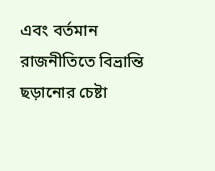এবং বর্তমান রাজনীতিতে বিভ্রান্তি ছড়ানোর চেষ্টা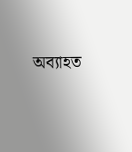অব্যাহত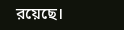রয়েছে।